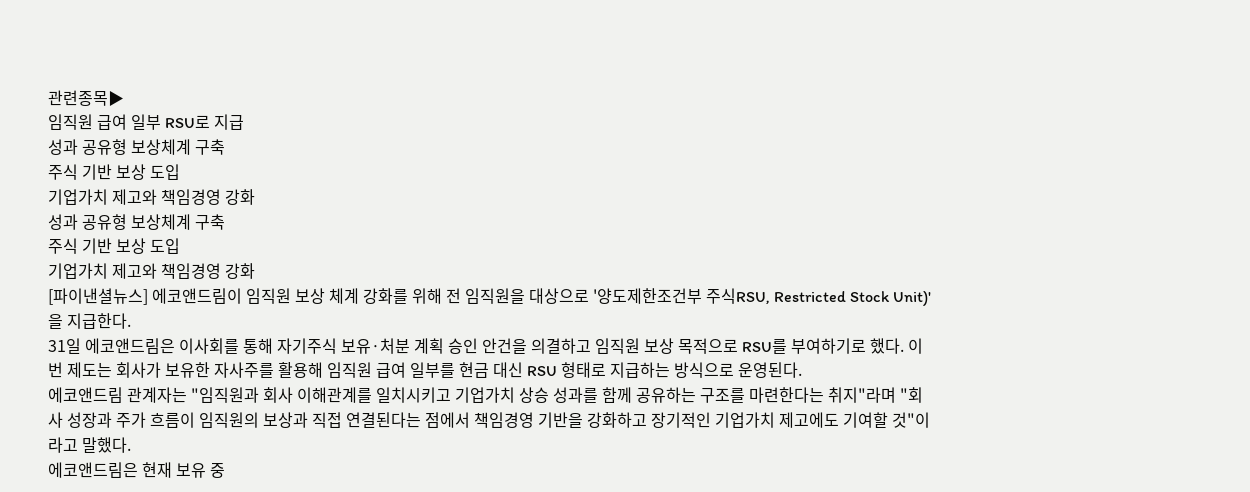관련종목▶
임직원 급여 일부 RSU로 지급
성과 공유형 보상체계 구축
주식 기반 보상 도입
기업가치 제고와 책임경영 강화
성과 공유형 보상체계 구축
주식 기반 보상 도입
기업가치 제고와 책임경영 강화
[파이낸셜뉴스] 에코앤드림이 임직원 보상 체계 강화를 위해 전 임직원을 대상으로 '양도제한조건부 주식RSU, Restricted Stock Unit)'을 지급한다.
31일 에코앤드림은 이사회를 통해 자기주식 보유·처분 계획 승인 안건을 의결하고 임직원 보상 목적으로 RSU를 부여하기로 했다. 이번 제도는 회사가 보유한 자사주를 활용해 임직원 급여 일부를 현금 대신 RSU 형태로 지급하는 방식으로 운영된다.
에코앤드림 관계자는 "임직원과 회사 이해관계를 일치시키고 기업가치 상승 성과를 함께 공유하는 구조를 마련한다는 취지"라며 "회사 성장과 주가 흐름이 임직원의 보상과 직접 연결된다는 점에서 책임경영 기반을 강화하고 장기적인 기업가치 제고에도 기여할 것"이라고 말했다.
에코앤드림은 현재 보유 중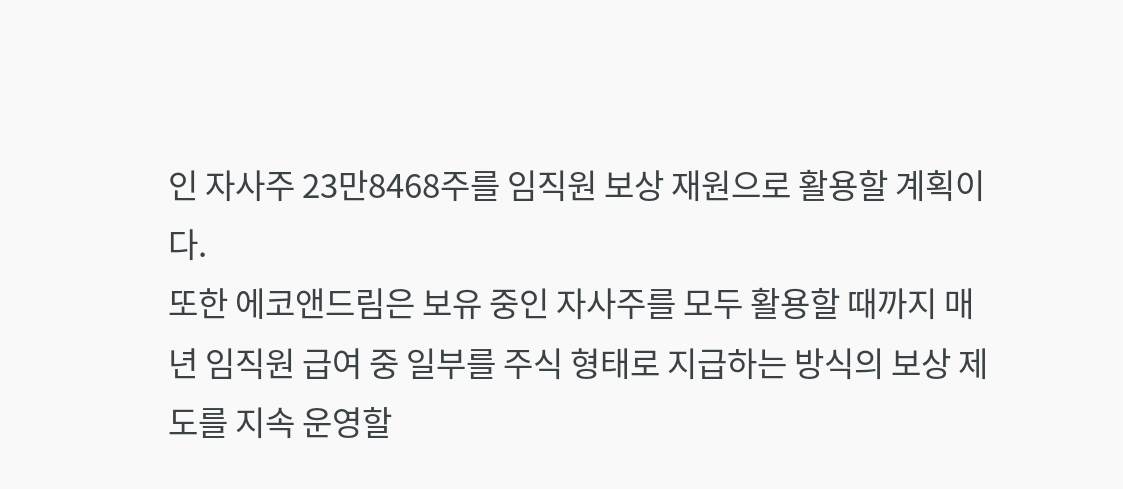인 자사주 23만8468주를 임직원 보상 재원으로 활용할 계획이다.
또한 에코앤드림은 보유 중인 자사주를 모두 활용할 때까지 매년 임직원 급여 중 일부를 주식 형태로 지급하는 방식의 보상 제도를 지속 운영할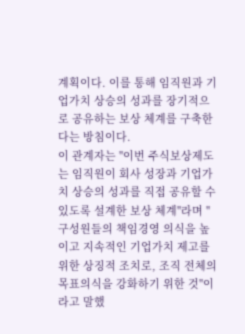계획이다. 이를 통해 임직원과 기업가치 상승의 성과를 장기적으로 공유하는 보상 체계를 구축한다는 방침이다.
이 관계자는 "이번 주식보상제도는 임직원이 회사 성장과 기업가치 상승의 성과를 직접 공유할 수 있도록 설계한 보상 체계"라며 "구성원들의 책임경영 의식을 높이고 지속적인 기업가치 제고를 위한 상징적 조치로, 조직 전체의 목표의식을 강화하기 위한 것"이라고 말했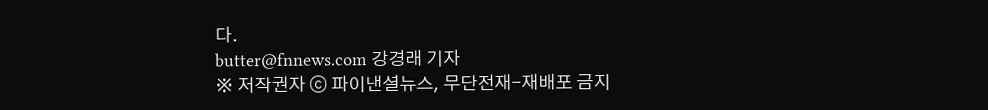다.
butter@fnnews.com 강경래 기자
※ 저작권자 ⓒ 파이낸셜뉴스, 무단전재-재배포 금지